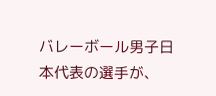バレーボール男子日本代表の選手が、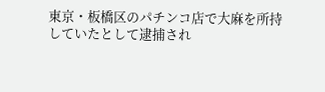東京・板橋区のパチンコ店で大麻を所持していたとして逮捕され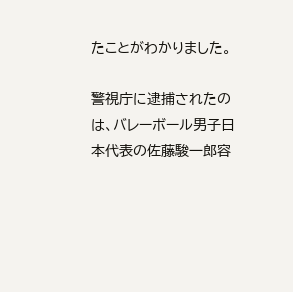たことがわかりました。

警視庁に逮捕されたのは、バレーボール男子日本代表の佐藤駿一郎容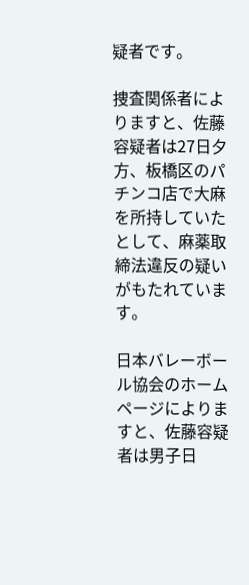疑者です。

捜査関係者によりますと、佐藤容疑者は27日夕方、板橋区のパチンコ店で大麻を所持していたとして、麻薬取締法違反の疑いがもたれています。

日本バレーボール協会のホームページによりますと、佐藤容疑者は男子日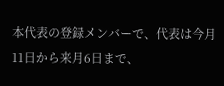本代表の登録メンバーで、代表は今月11日から来月6日まで、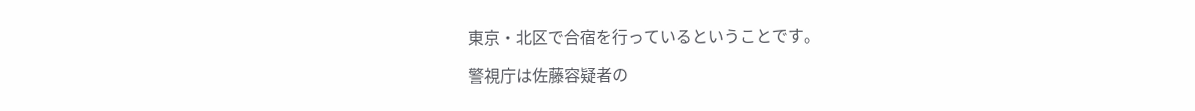東京・北区で合宿を行っているということです。

警視庁は佐藤容疑者の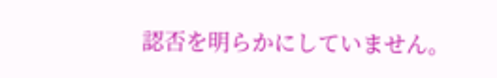認否を明らかにしていません。